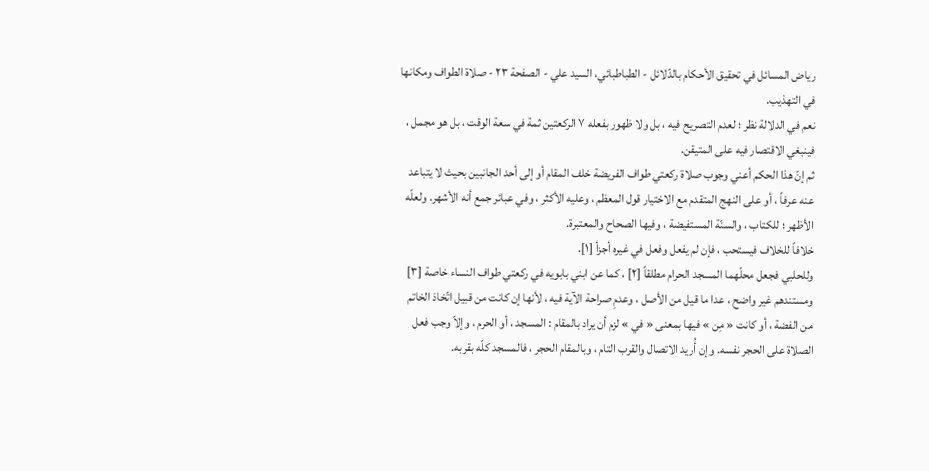رياض المسائل في تحقيق الأحكام بالدّلائل - الطباطبائي، السيد علي - الصفحة ٢٣ - صلاة الطواف ومكانها
في التهذيب.
نعم في الدلالة نظر ؛ لعدم التصريح فيه ، بل ولا ظهور بفعله ٧ الركعتين ثمة في سعة الوقت ، بل هو مجمل ، فينبغي الاقتصار فيه على المتيقن.
ثم إنّ هذا الحكم أعني وجوب صلاة ركعتي طواف الفريضة خلف المقام أو إلى أحد الجانبين بحيث لا يتباعد عنه عرفاً ، أو على النهج المتقدم مع الاختيار قول المعظم ، وعليه الأكثر ، وفي عبائر جمع أنه الأشهر. ولعلّه الأظهر ؛ للكتاب ، والسنّة المستفيضة ، وفيها الصحاح والمعتبرة.
خلافاً للخلاف فيستحب ، فإن لم يفعل وفعل في غيره أجزأ [١].
وللحلبي فجعل محلّهما المسجد الحرام مطلقاً [٢] ، كما عن ابني بابويه في ركعتي طواف النساء خاصة [٣] ومستندهم غير واضح ، عدا ما قيل من الأصل ، وعدمِ صراحة الآية فيه ، لأنها إن كانت من قبيل اتّخاذ الخاتم من الفضة ، أو كانت « مِن » فيها بمعنى « في » لزم أن يراد بالمقام : المسجد ، أو الحرم ، وإلاّ وجب فعل الصلاة على الحجر نفسه. وإن أُريد الاتصال والقرب التام ، وبالمقام الحجر ، فالمسجد كلّه بقربه.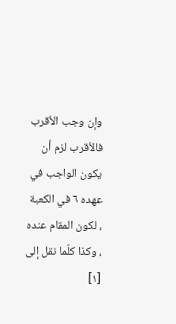وإن وجب الأقرب فالأقرب لزم أن يكون الواجب في عهده ٦ في الكعبة ، لكون المقام عنده ، وكذا كلّما نقل إلى
[١]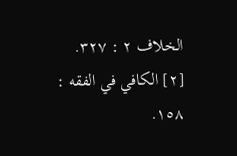الخلاف ٢ : ٣٢٧.
[٢] الكافي في الفقه : ١٥٨.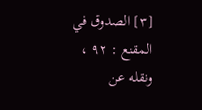[٣] الصدوق في المقنع : ٩٢ ، ونقله عن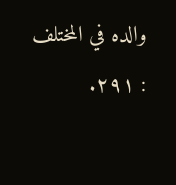والده في المختلف : ٢٩١.